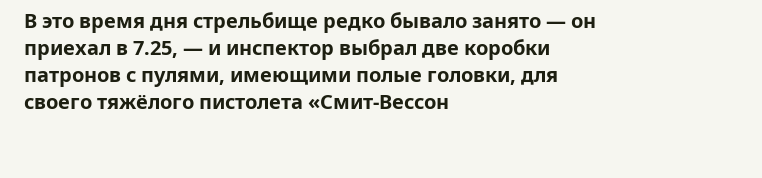В это время дня стрельбище редко бывало занято — он приехал в 7.25, — и инспектор выбрал две коробки патронов с пулями, имеющими полые головки, для своего тяжёлого пистолета «Смит-Вессон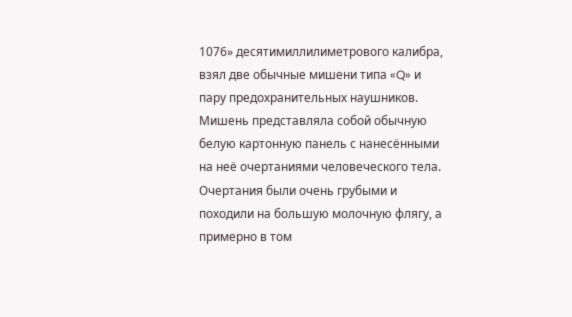1076» десятимиллилиметрового калибра, взял две обычные мишени типа «Q» и пару предохранительных наушников. Мишень представляла собой обычную белую картонную панель с нанесёнными на неё очертаниями человеческого тела. Очертания были очень грубыми и походили на большую молочную флягу, а примерно в том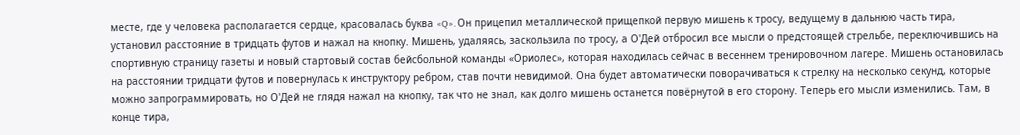месте, где у человека располагается сердце, красовалась буква «Q». Он прицепил металлической прищепкой первую мишень к тросу, ведущему в дальнюю часть тира, установил расстояние в тридцать футов и нажал на кнопку. Мишень, удаляясь, заскользила по тросу, а О'Дей отбросил все мысли о предстоящей стрельбе, переключившись на спортивную страницу газеты и новый стартовый состав бейсбольной команды «Ориолес», которая находилась сейчас в весеннем тренировочном лагере. Мишень остановилась на расстоянии тридцати футов и повернулась к инструктору ребром, став почти невидимой. Она будет автоматически поворачиваться к стрелку на несколько секунд, которые можно запрограммировать, но О'Дей не глядя нажал на кнопку, так что не знал, как долго мишень останется повёрнутой в его сторону. Теперь его мысли изменились. Там, в конце тира,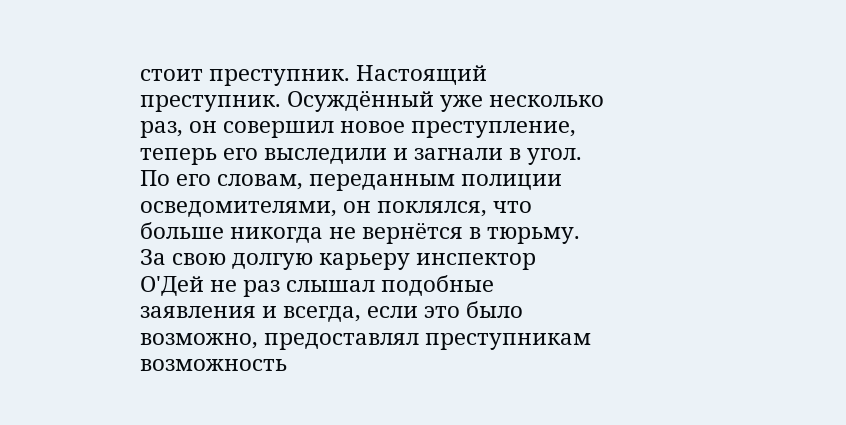стоит преступник. Настоящий преступник. Осуждённый уже несколько раз, он совершил новое преступление, теперь его выследили и загнали в угол. По его словам, переданным полиции осведомителями, он поклялся, что больше никогда не вернётся в тюрьму. За свою долгую карьеру инспектор О'Дей не раз слышал подобные заявления и всегда, если это было возможно, предоставлял преступникам возможность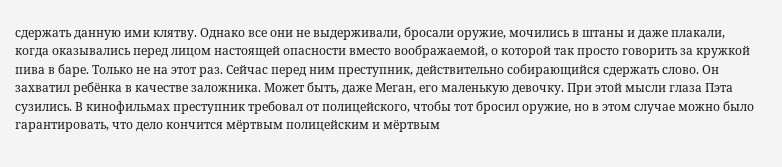сдержать данную ими клятву. Однако все они не выдерживали, бросали оружие, мочились в штаны и даже плакали, когда оказывались перед лицом настоящей опасности вместо воображаемой, о которой так просто говорить за кружкой пива в баре. Только не на этот раз. Сейчас перед ним преступник, действительно собирающийся сдержать слово. Он захватил ребёнка в качестве заложника. Может быть, даже Меган, его маленькую девочку. При этой мысли глаза Пэта сузились. В кинофильмах преступник требовал от полицейского, чтобы тот бросил оружие, но в этом случае можно было гарантировать, что дело кончится мёртвым полицейским и мёртвым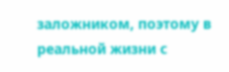заложником, поэтому в реальной жизни с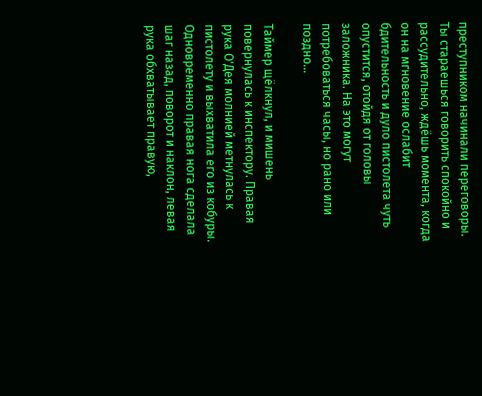преступником начинали переговоры. Ты стараешься говорить спокойно и рассудительно, ждёшь момента, когда он на мгновение ослабит бдительность и дуло пистолета чуть опустится, отойдя от головы заложника. На это могут потребоваться часы, но рано или поздно…

Таймер щёлкнул, и мишень повернулась к инспектору. Правая рука О'Дея молнией метнулась к пистолету и выхватила его из кобуры. Одновременно правая нога сделала шаг назад, поворот и наклон, левая рука обхватывает правую,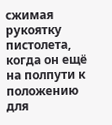сжимая рукоятку пистолета, когда он ещё на полпути к положению для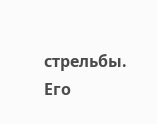стрельбы. Его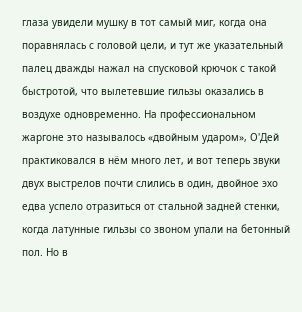глаза увидели мушку в тот самый миг, когда она поравнялась с головой цели, и тут же указательный палец дважды нажал на спусковой крючок с такой быстротой, что вылетевшие гильзы оказались в воздухе одновременно. На профессиональном жаргоне это называлось «двойным ударом», О'Дей практиковался в нём много лет, и вот теперь звуки двух выстрелов почти слились в один, двойное эхо едва успело отразиться от стальной задней стенки, когда латунные гильзы со звоном упали на бетонный пол. Но в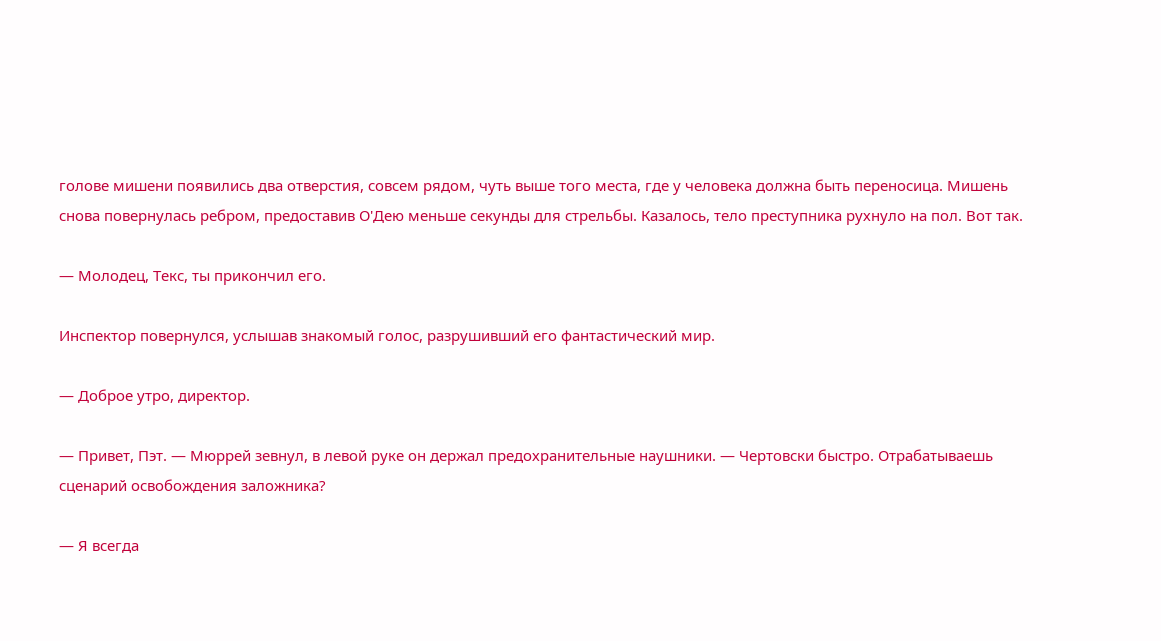голове мишени появились два отверстия, совсем рядом, чуть выше того места, где у человека должна быть переносица. Мишень снова повернулась ребром, предоставив О'Дею меньше секунды для стрельбы. Казалось, тело преступника рухнуло на пол. Вот так.

— Молодец, Текс, ты прикончил его.

Инспектор повернулся, услышав знакомый голос, разрушивший его фантастический мир.

— Доброе утро, директор.

— Привет, Пэт. — Мюррей зевнул, в левой руке он держал предохранительные наушники. — Чертовски быстро. Отрабатываешь сценарий освобождения заложника?

— Я всегда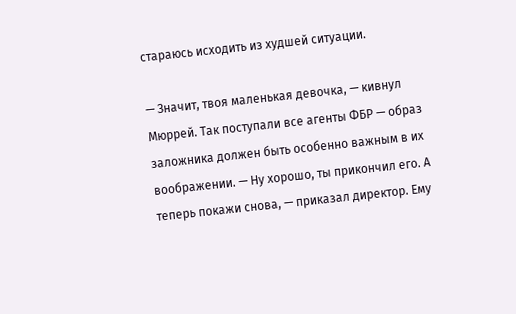стараюсь исходить из худшей ситуации.

— Значит, твоя маленькая девочка, — кивнул Мюррей. Так поступали все агенты ФБР — образ заложника должен быть особенно важным в их воображении. — Ну хорошо, ты прикончил его. А теперь покажи снова, — приказал директор. Ему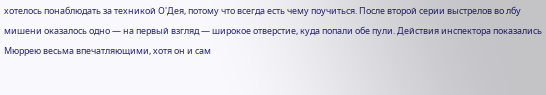хотелось понаблюдать за техникой О'Дея, потому что всегда есть чему поучиться. После второй серии выстрелов во лбу мишени оказалось одно — на первый взгляд — широкое отверстие, куда попали обе пули. Действия инспектора показались Мюррею весьма впечатляющими, хотя он и сам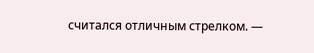считался отличным стрелком. —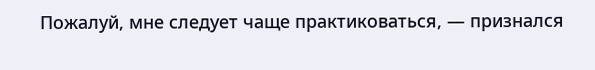Пожалуй, мне следует чаще практиковаться, — признался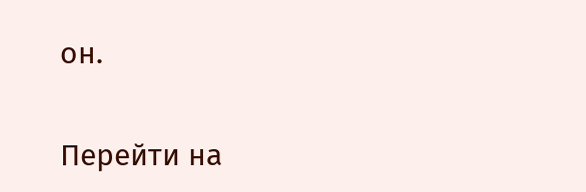он.

Перейти на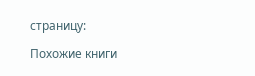страницу:

Похожие книги